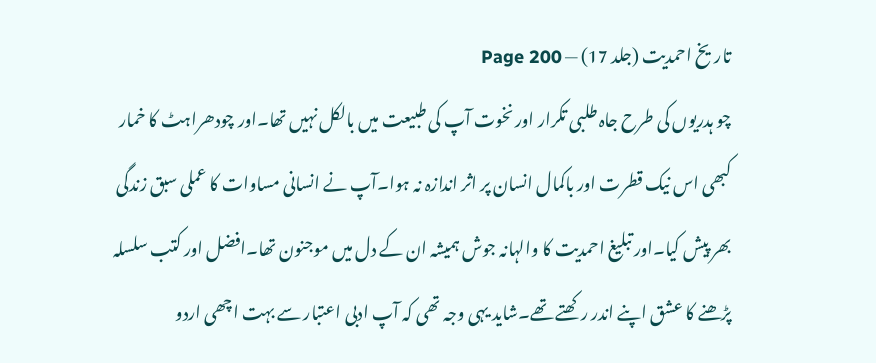تاریخ احمدیت (جلد 17) — Page 200
چو ہدریوں کی طرح جاہ طلبی تکرار اور نخوت آپ کی طبیعت میں بالکل نہیں تھا۔اور چودھراہٹ کا خمار کبھی اس نیک قطرت اور باکمال انسان پر اثر اندازہ نہ ہوا۔آپ نے انسانی مساوات کا عملی سبق زندگی بھر پیش کیا۔اور تبلیغ احمدیت کا والہانہ جوش ہمیشہ ان کے دل میں موجنون تھا۔افضل اور کتب سلسلہ پڑھنے کا عشق اپنے اندر رکھتے تھے۔شاید یہی وجہ تھی کہ آپ ادبی اعتبار سے بہت اچھی اردو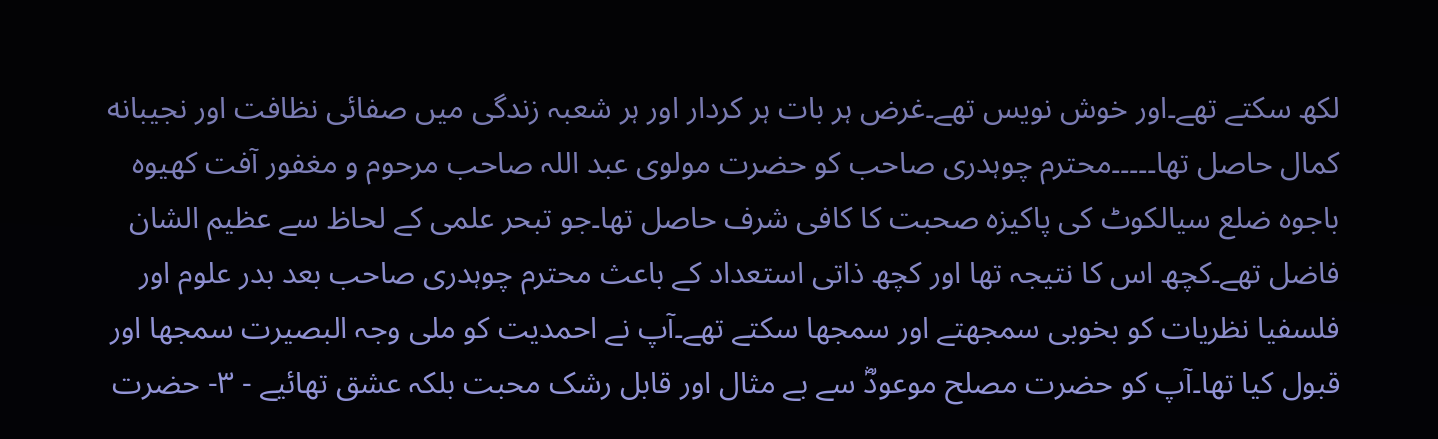لکھ سکتے تھے۔اور خوش نویس تھے۔غرض ہر بات ہر کردار اور ہر شعبہ زندگی میں صفائی نظافت اور نجیبانه کمال حاصل تھا۔۔۔۔۔محترم چوہدری صاحب کو حضرت مولوی عبد اللہ صاحب مرحوم و مغفور آفت کھیوہ باجوہ ضلع سیالکوٹ کی پاکیزہ صحبت کا کافی شرف حاصل تھا۔جو تبحر علمی کے لحاظ سے عظیم الشان فاضل تھے۔کچھ اس کا نتیجہ تھا اور کچھ ذاتی استعداد کے باعث محترم چوہدری صاحب بعد بدر علوم اور فلسفیا نظریات کو بخوبی سمجھتے اور سمجھا سکتے تھے۔آپ نے احمدیت کو ملی وجہ البصیرت سمجھا اور قبول کیا تھا۔آپ کو حضرت مصلح موعودؓ سے بے مثال اور قابل رشک محبت بلکہ عشق تھائیے - ۳- حضرت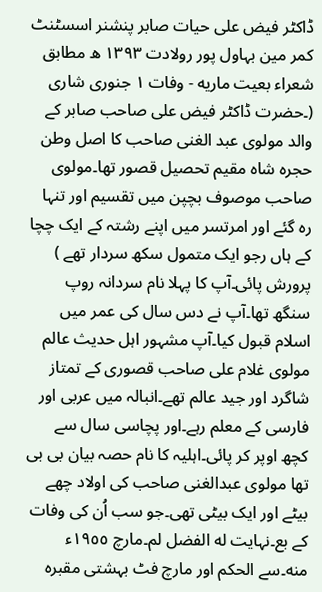ڈاکٹر فیض علی حیات صابر پنشنر اسسٹنٹ کمر مین بہاول پور رولادت ۱۳۹۳ ه مطابق شعراء بعیت ماریه - وفات ۱ جنوری شاری (۔حضرت ڈاکٹر فیض علی صاحب صابر کے والد مولوی عبد الغنی صاحب کا اصل وطن حجرہ شاہ مقیم تحصیل قصور تھا۔مولوی صاحب موصوف بچپن میں تقسیم اور تنہا رہ گئے اور امرتسر میں اپنے رشتہ کے ایک چچا کے ہاں رجو ایک متمول سکھ سردار تھے ) پرورش پائی۔آپ کا پہلا نام سردانہ روپ سنگھ تھا۔آپ نے دس سال کی عمر میں اسلام قبول کیا۔آپ مشہور اہل حدیث عالم مولوی غلام علی صاحب قصوری کے تمتاز شاگرد اور جید عالم تھے۔انبالہ میں عربی اور فارسی کے معلم رہے۔اور پچاسی سال سے کچھ اوپر کر پائی۔اہلیہ کا نام حصہ بیان بی بی تھا مولوی عبدالغنی صاحب کی اولاد چھے بیٹے اور ایک بیٹی تھی۔جو سب اُن کی وفات کے بع۔نہایت له الفضل لم۔مارچ ١٩٥٥ء منه۔سے الحکم اور مارچ فٹ بہشتی مقبرہ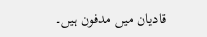قادیان میں مدفون ہیں۔